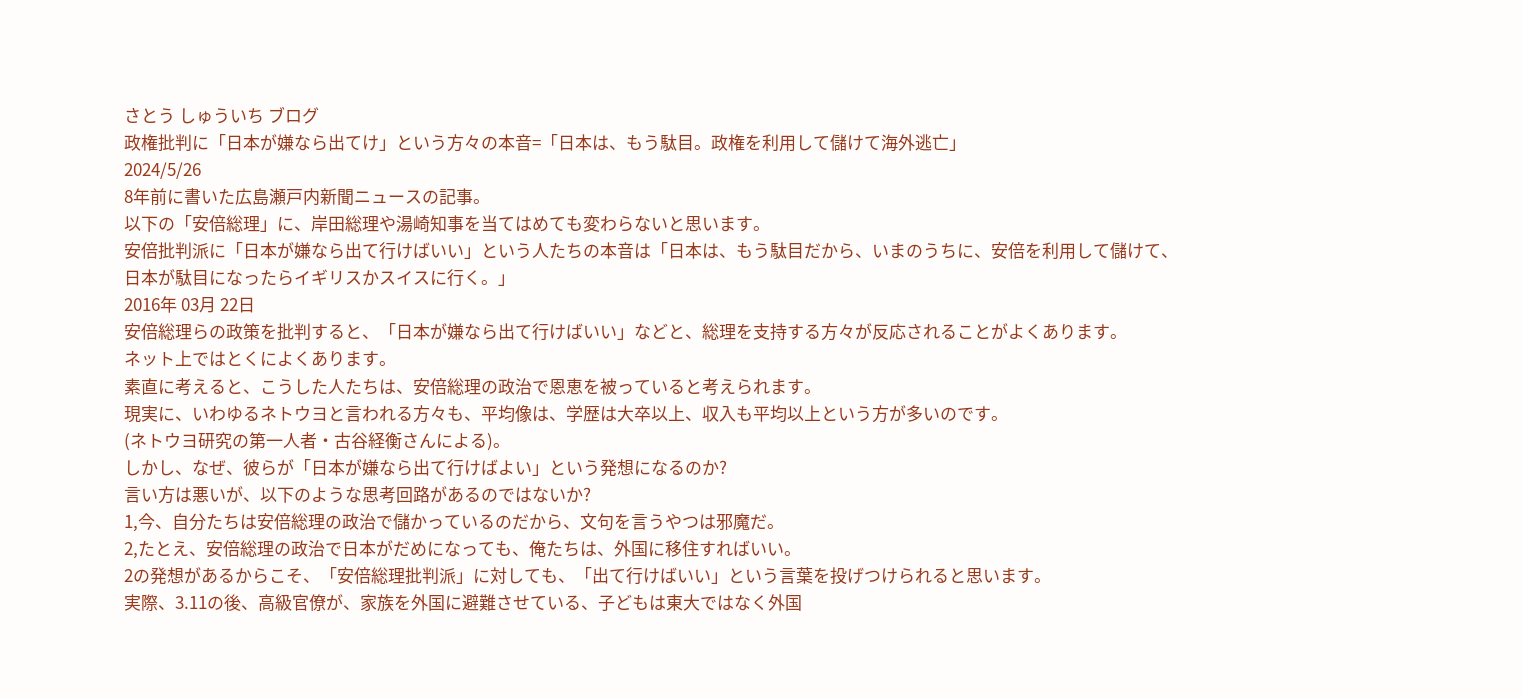さとう しゅういち ブログ
政権批判に「日本が嫌なら出てけ」という方々の本音=「日本は、もう駄目。政権を利用して儲けて海外逃亡」
2024/5/26
8年前に書いた広島瀬戸内新聞ニュースの記事。
以下の「安倍総理」に、岸田総理や湯崎知事を当てはめても変わらないと思います。
安倍批判派に「日本が嫌なら出て行けばいい」という人たちの本音は「日本は、もう駄目だから、いまのうちに、安倍を利用して儲けて、日本が駄目になったらイギリスかスイスに行く。」
2016年 03月 22日
安倍総理らの政策を批判すると、「日本が嫌なら出て行けばいい」などと、総理を支持する方々が反応されることがよくあります。
ネット上ではとくによくあります。
素直に考えると、こうした人たちは、安倍総理の政治で恩恵を被っていると考えられます。
現実に、いわゆるネトウヨと言われる方々も、平均像は、学歴は大卒以上、収入も平均以上という方が多いのです。
(ネトウヨ研究の第一人者・古谷経衡さんによる)。
しかし、なぜ、彼らが「日本が嫌なら出て行けばよい」という発想になるのか?
言い方は悪いが、以下のような思考回路があるのではないか?
1,今、自分たちは安倍総理の政治で儲かっているのだから、文句を言うやつは邪魔だ。
2,たとえ、安倍総理の政治で日本がだめになっても、俺たちは、外国に移住すればいい。
2の発想があるからこそ、「安倍総理批判派」に対しても、「出て行けばいい」という言葉を投げつけられると思います。
実際、3.11の後、高級官僚が、家族を外国に避難させている、子どもは東大ではなく外国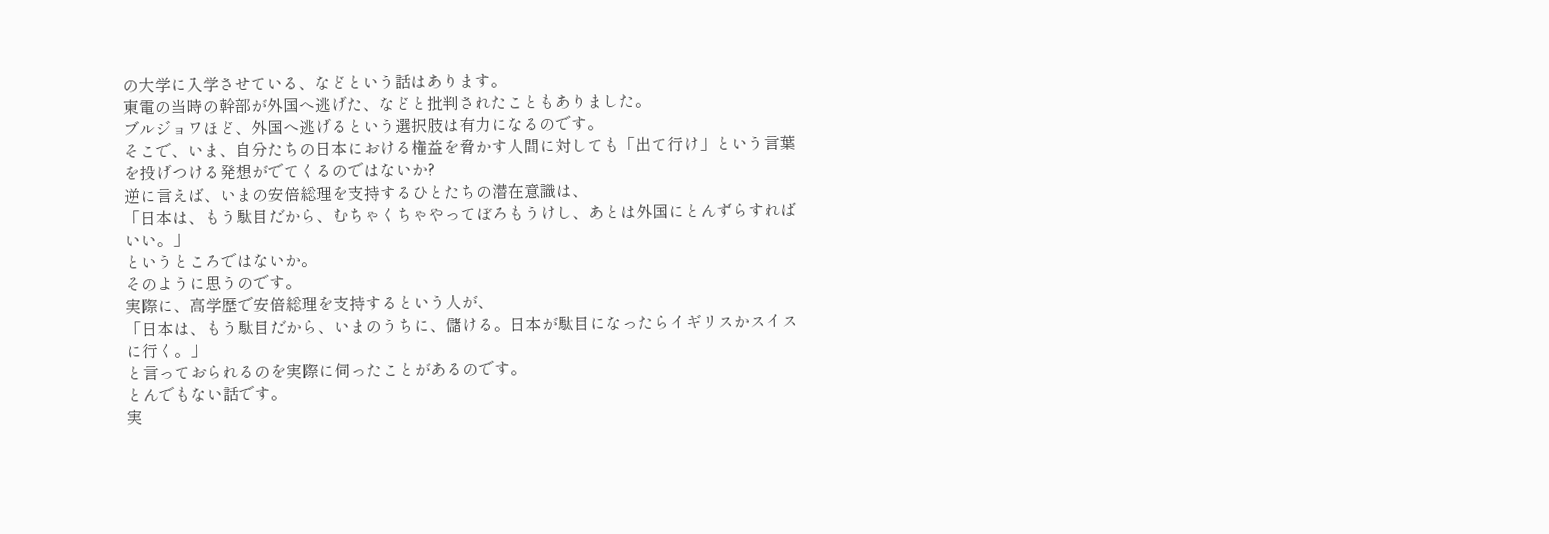の大学に入学させている、などという話はあります。
東電の当時の幹部が外国へ逃げた、などと批判されたこともありました。
ブルジョワほど、外国へ逃げるという選択肢は有力になるのです。
そこで、いま、自分たちの日本における権益を脅かす人間に対しても「出て行け」という言葉を投げつける発想がでてくるのではないか?
逆に言えば、いまの安倍総理を支持するひとたちの潜在意識は、
「日本は、もう駄目だから、むちゃくちゃやってぼろもうけし、あとは外国にとんずらすればいい。」
というところではないか。
そのように思うのです。
実際に、高学歴で安倍総理を支持するという人が、
「日本は、もう駄目だから、いまのうちに、儲ける。日本が駄目になったらイギリスかスイスに行く。」
と言っておられるのを実際に伺ったことがあるのです。
とんでもない話です。
実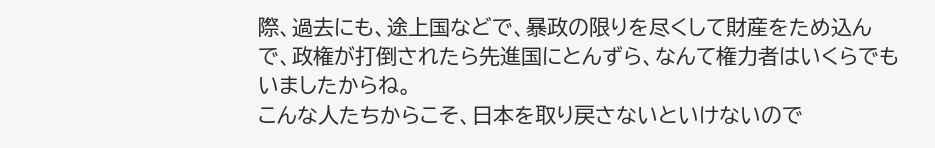際、過去にも、途上国などで、暴政の限りを尽くして財産をため込んで、政権が打倒されたら先進国にとんずら、なんて権力者はいくらでもいましたからね。
こんな人たちからこそ、日本を取り戻さないといけないので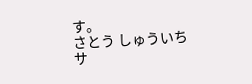す。
さとう しゅういち
サ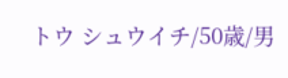トウ シュウイチ/50歳/男